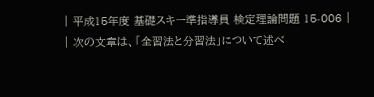| 平成15年度 基礎スキー準指導員 検定理論問題 15-006 |
| 次の文章は、「全習法と分習法」について述べ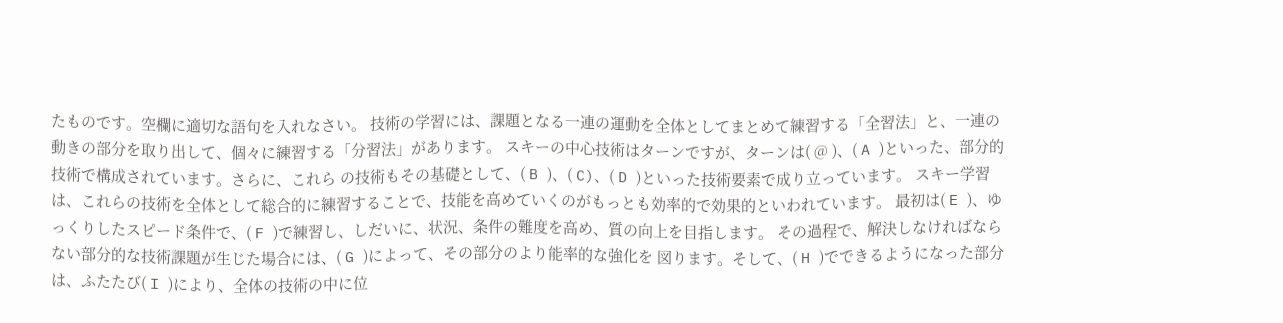たものです。空欄に適切な語句を入れなさい。 技術の学習には、課題となる一連の運動を全体としてまとめて練習する「全習法」と、一連の動きの部分を取り出して、個々に練習する「分習法」があります。 スキーの中心技術はターンですが、ターンは( @ )、( A )といった、部分的技術で構成されています。さらに、これら の技術もその基礎として、( B )、( C)、( D )といった技術要素で成り立っています。 スキー学習は、これらの技術を全体として総合的に練習することで、技能を高めていくのがもっとも効率的で効果的といわれています。 最初は( E )、ゆっくりしたスピード条件で、( F )で練習し、しだいに、状況、条件の難度を高め、質の向上を目指します。 その過程で、解決しなければならない部分的な技術課題が生じた場合には、( G )によって、その部分のより能率的な強化を 図ります。そして、( H )でできるようになった部分は、ふたたび( I )により、全体の技術の中に位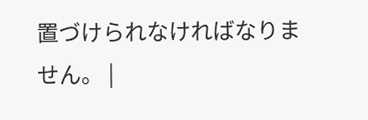置づけられなければなりません。 |